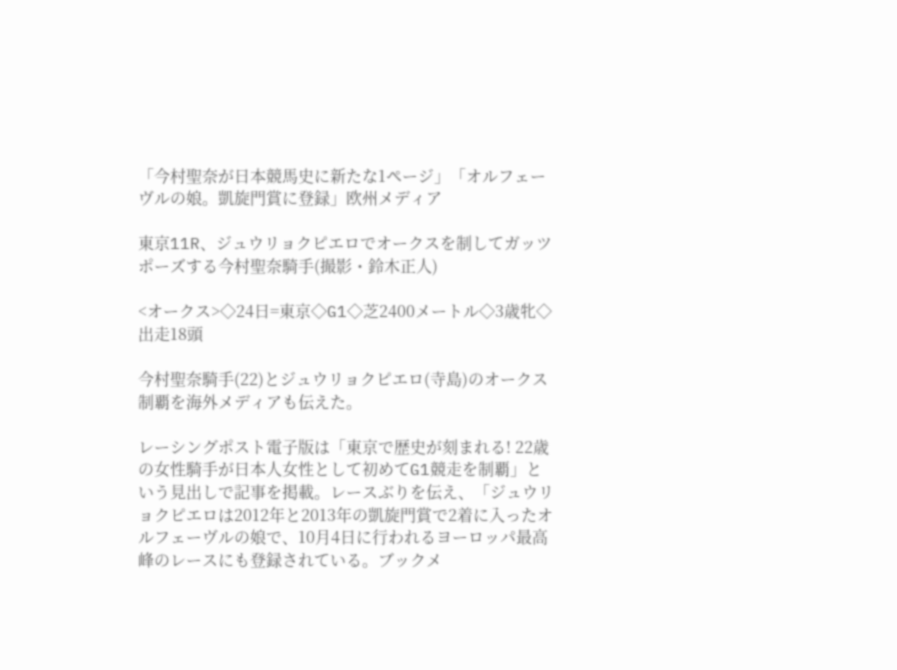「今村聖奈が日本競馬史に新たな1ページ」「オルフェーヴルの娘。凱旋門賞に登録」欧州メディア

東京11R、ジュウリョクピエロでオークスを制してガッツポーズする今村聖奈騎手(撮影・鈴木正人)

<オークス>◇24日=東京◇G1◇芝2400メートル◇3歳牝◇出走18頭

今村聖奈騎手(22)とジュウリョクピエロ(寺島)のオークス制覇を海外メディアも伝えた。

レーシングポスト電子版は「東京で歴史が刻まれる! 22歳の女性騎手が日本人女性として初めてG1競走を制覇」という見出しで記事を掲載。レースぶりを伝え、「ジュウリョクピエロは2012年と2013年の凱旋門賞で2着に入ったオルフェーヴルの娘で、10月4日に行われるヨーロッパ最高峰のレースにも登録されている。ブックメ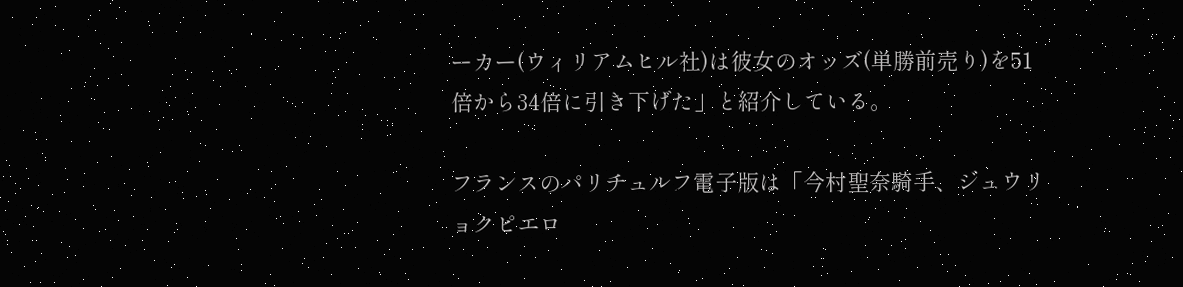ーカー(ウィリアムヒル社)は彼女のオッズ(単勝前売り)を51倍から34倍に引き下げた」と紹介している。

フランスのパリチュルフ電子版は「今村聖奈騎手、ジュウリョクピエロ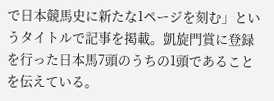で日本競馬史に新たな1ページを刻む」というタイトルで記事を掲載。凱旋門賞に登録を行った日本馬7頭のうちの1頭であることを伝えている。